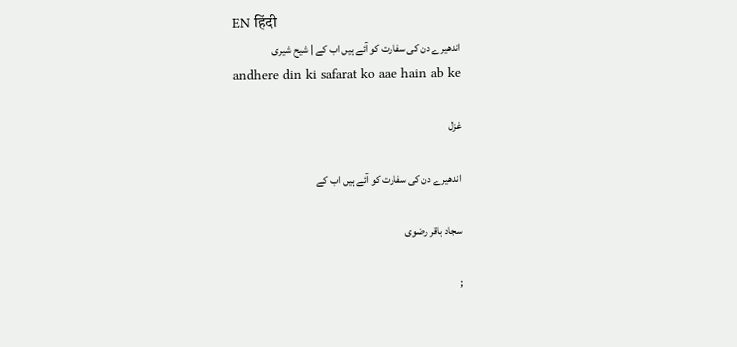EN हिंदी
اندھیرے دن کی سفارت کو آئے ہیں اب کے | شیح شیری
andhere din ki safarat ko aae hain ab ke

غزل

اندھیرے دن کی سفارت کو آئے ہیں اب کے

سجاد باقر رضوی

;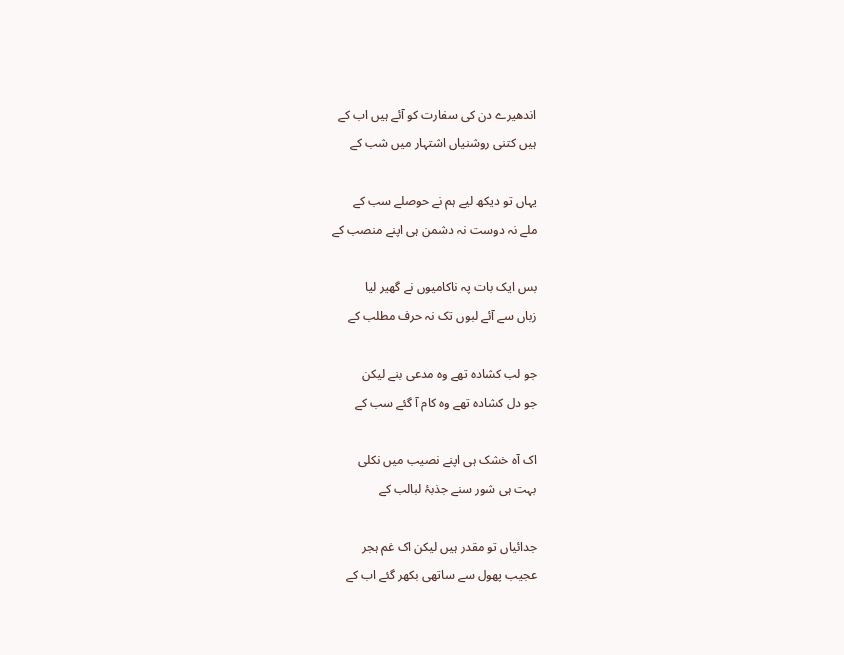اندھیرے دن کی سفارت کو آئے ہیں اب کے
ہیں کتنی روشنیاں اشتہار میں شب کے

یہاں تو دیکھ لیے ہم نے حوصلے سب کے
ملے نہ دوست نہ دشمن ہی اپنے منصب کے

بس ایک بات پہ ناکامیوں نے گھیر لیا
زباں سے آئے لبوں تک نہ حرف مطلب کے

جو لب کشادہ تھے وہ مدعی بنے لیکن
جو دل کشادہ تھے وہ کام آ گئے سب کے

اک آہ خشک ہی اپنے نصیب میں نکلی
بہت ہی شور سنے جذبۂ لبالب کے

جدائیاں تو مقدر ہیں لیکن اک غم ہجر
عجیب پھول سے ساتھی بکھر گئے اب کے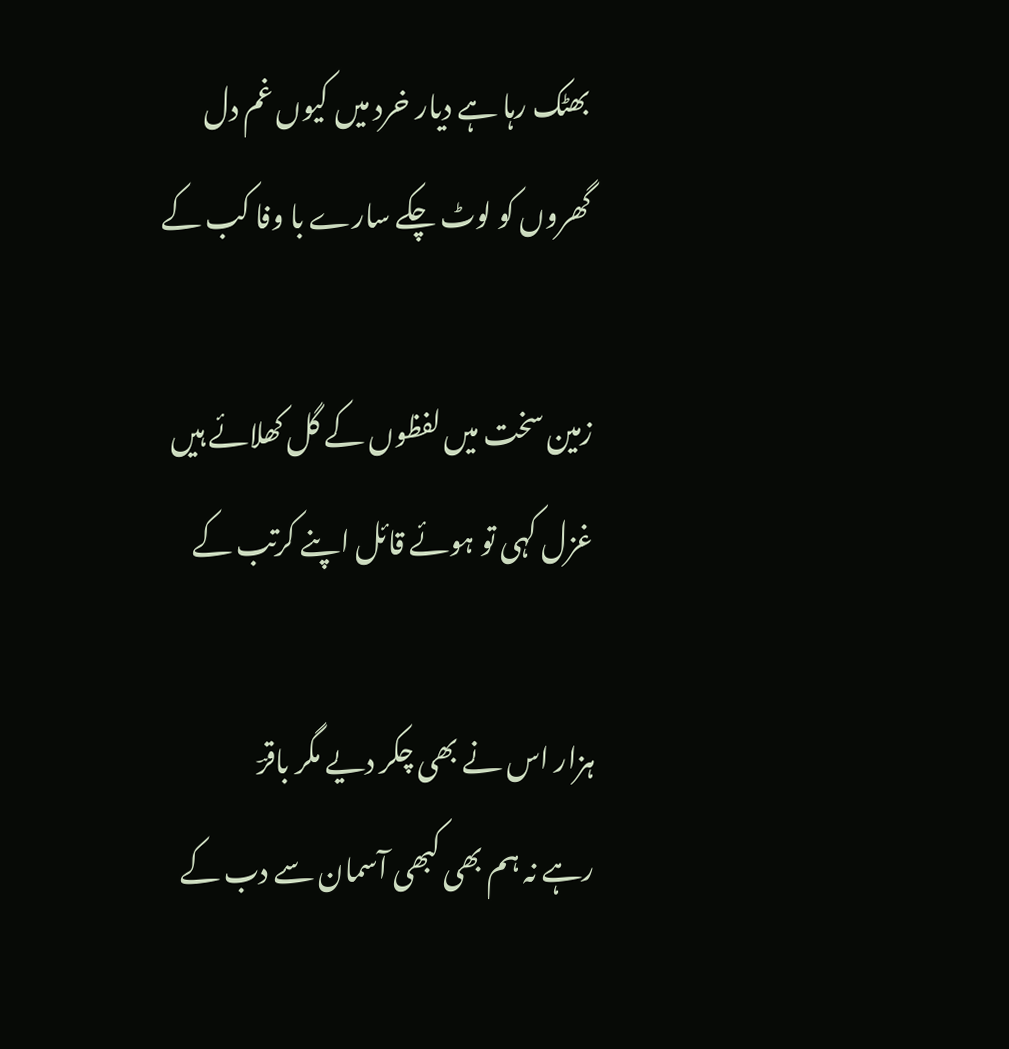بھٹک رہا ہے دیار خرد میں کیوں غم دل
گھروں کو لوٹ چکے سارے با وفا کب کے

زمین سخت میں لفظوں کے گل کھلائے ہیں
غزل کہی تو ہوئے قائل اپنے کرتب کے

ہزار اس نے بھی چکر دیے مگر باقرؔ
رہے نہ ہم بھی کبھی آسمان سے دب کے